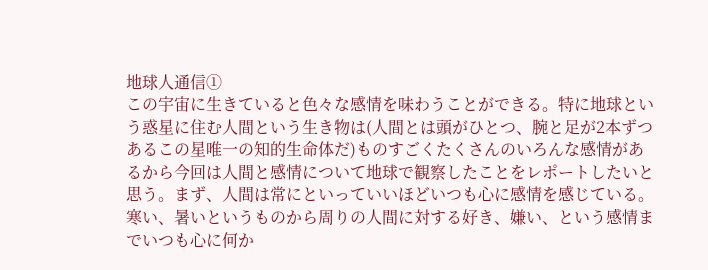地球人通信①
この宇宙に生きていると色々な感情を味わうことができる。特に地球という惑星に住む人間という生き物は(人間とは頭がひとつ、腕と足が2本ずつあるこの星唯一の知的生命体だ)ものすごくたくさんのいろんな感情があるから今回は人間と感情について地球で観察したことをレポートしたいと思う。まず、人間は常にといっていいほどいつも心に感情を感じている。寒い、暑いというものから周りの人間に対する好き、嫌い、という感情までいつも心に何か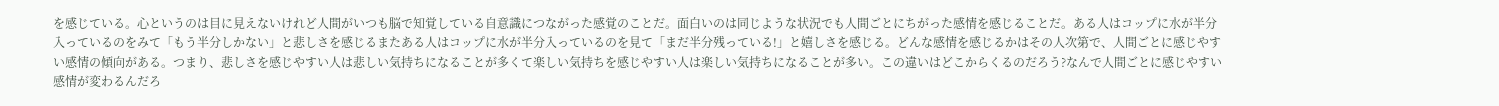を感じている。心というのは目に見えないけれど人間がいつも脳で知覚している自意識につながった感覚のことだ。面白いのは同じような状況でも人間ごとにちがった感情を感じることだ。ある人はコップに水が半分入っているのをみて「もう半分しかない」と悲しさを感じるまたある人はコップに水が半分入っているのを見て「まだ半分残っている!」と嬉しさを感じる。どんな感情を感じるかはその人次第で、人間ごとに感じやすい感情の傾向がある。つまり、悲しさを感じやすい人は悲しい気持ちになることが多くて楽しい気持ちを感じやすい人は楽しい気持ちになることが多い。この違いはどこからくるのだろう?なんで人間ごとに感じやすい感情が変わるんだろ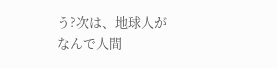う?次は、地球人がなんで人間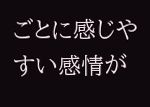ごとに感じやすい感情が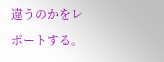違うのかをレポートする。